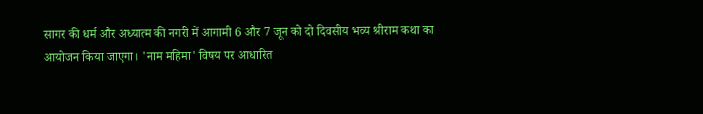सागर की धर्म और अध्यात्म की नगरी में आगामी 6 और 7 जून को दो दिवसीय भव्य श्रीराम कथा का आयोजन किया जाएगा। 'नाम महिमा' विषय पर आधारित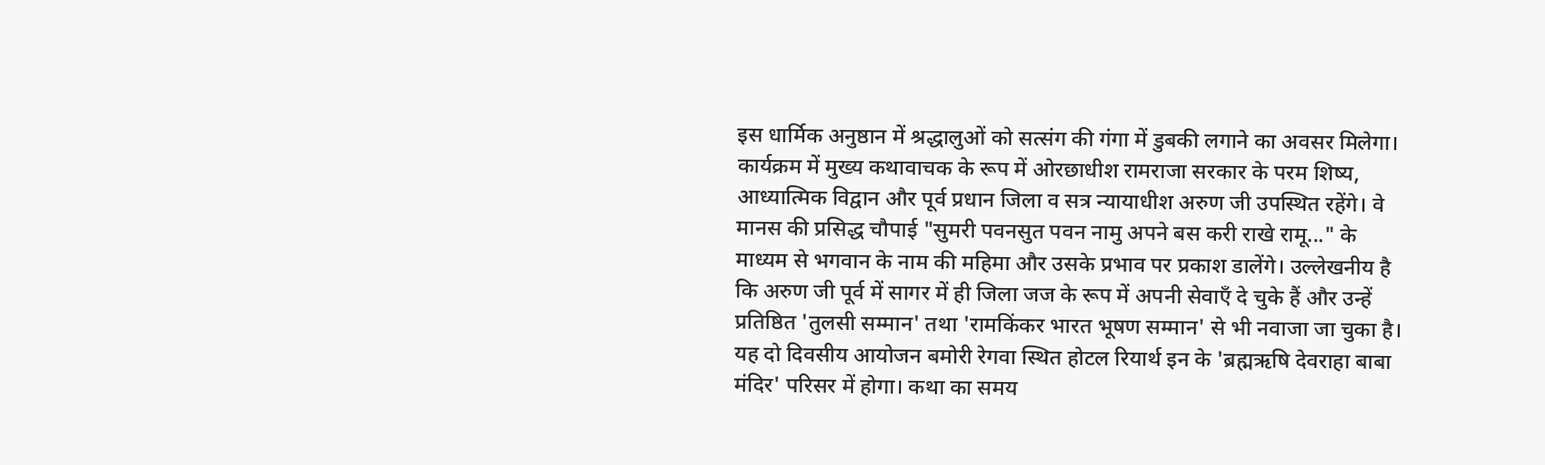इस धार्मिक अनुष्ठान में श्रद्धालुओं को सत्संग की गंगा में डुबकी लगाने का अवसर मिलेगा। कार्यक्रम में मुख्य कथावाचक के रूप में ओरछाधीश रामराजा सरकार के परम शिष्य, आध्यात्मिक विद्वान और पूर्व प्रधान जिला व सत्र न्यायाधीश अरुण जी उपस्थित रहेंगे। वे मानस की प्रसिद्ध चौपाई "सुमरी पवनसुत पवन नामु अपने बस करी राखे रामू..." के माध्यम से भगवान के नाम की महिमा और उसके प्रभाव पर प्रकाश डालेंगे। उल्लेखनीय है कि अरुण जी पूर्व में सागर में ही जिला जज के रूप में अपनी सेवाएँ दे चुके हैं और उन्हें प्रतिष्ठित 'तुलसी सम्मान' तथा 'रामकिंकर भारत भूषण सम्मान' से भी नवाजा जा चुका है। यह दो दिवसीय आयोजन बमोरी रेगवा स्थित होटल रियार्थ इन के 'ब्रह्मऋषि देवराहा बाबा मंदिर' परिसर में होगा। कथा का समय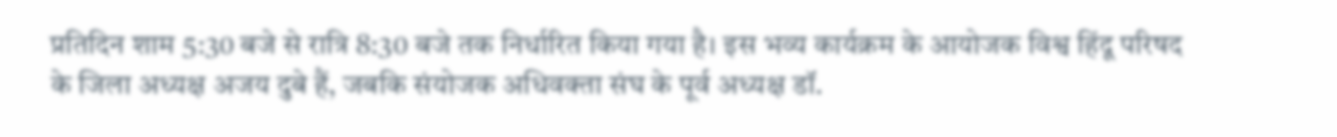प्रतिदिन शाम 5:30 बजे से रात्रि 8:30 बजे तक निर्धारित किया गया है। इस भव्य कार्यक्रम के आयोजक विश्व हिंदू परिषद के जिला अध्यक्ष अजय दुबे हैं, जबकि संयोजक अधिवक्ता संघ के पूर्व अध्यक्ष डॉ.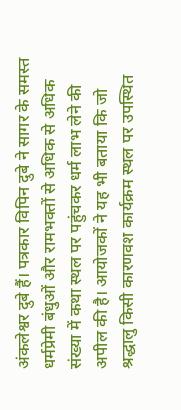अंकलेश्वर दुबे हैं। पत्रकार विपिन दुबे ने सागर के समस्त धर्मप्रेमी बंधुओं और रामभक्तों से अधिक से अधिक संख्या में कथा स्थल पर पहुंचकर धर्म लाभ लेने की अपील की है। आयोजकों ने यह भी बताया कि जो श्रद्धालु किसी कारणवश कार्यक्रम स्थल पर उपस्थित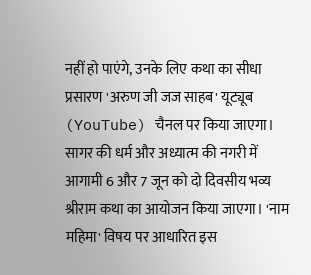नहीं हो पाएंगे, उनके लिए कथा का सीधा प्रसारण 'अरुण जी जज साहब' यूट्यूब (YouTube) चैनल पर किया जाएगा।
सागर की धर्म और अध्यात्म की नगरी में आगामी 6 और 7 जून को दो दिवसीय भव्य श्रीराम कथा का आयोजन किया जाएगा। 'नाम महिमा' विषय पर आधारित इस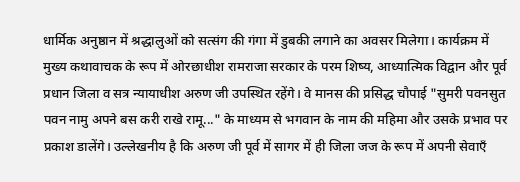धार्मिक अनुष्ठान में श्रद्धालुओं को सत्संग की गंगा में डुबकी लगाने का अवसर मिलेगा। कार्यक्रम में मुख्य कथावाचक के रूप में ओरछाधीश रामराजा सरकार के परम शिष्य, आध्यात्मिक विद्वान और पूर्व प्रधान जिला व सत्र न्यायाधीश अरुण जी उपस्थित रहेंगे। वे मानस की प्रसिद्ध चौपाई "सुमरी पवनसुत पवन नामु अपने बस करी राखे रामू..." के माध्यम से भगवान के नाम की महिमा और उसके प्रभाव पर प्रकाश डालेंगे। उल्लेखनीय है कि अरुण जी पूर्व में सागर में ही जिला जज के रूप में अपनी सेवाएँ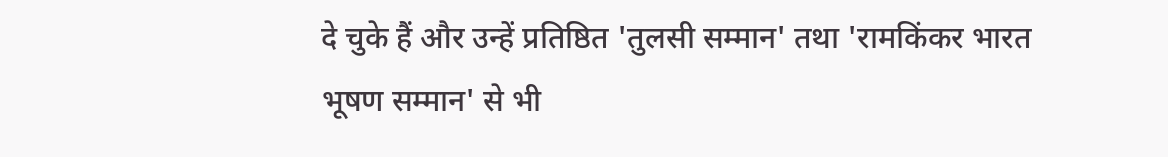दे चुके हैं और उन्हें प्रतिष्ठित 'तुलसी सम्मान' तथा 'रामकिंकर भारत भूषण सम्मान' से भी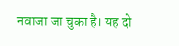नवाजा जा चुका है। यह दो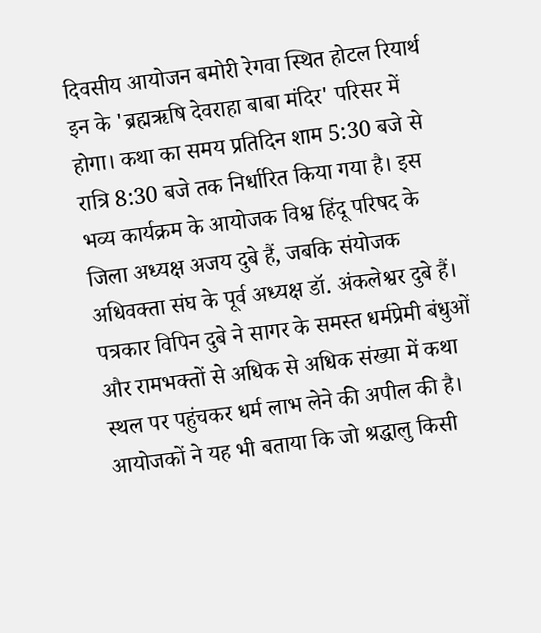दिवसीय आयोजन बमोरी रेगवा स्थित होटल रियार्थ इन के 'ब्रह्मऋषि देवराहा बाबा मंदिर' परिसर में होगा। कथा का समय प्रतिदिन शाम 5:30 बजे से रात्रि 8:30 बजे तक निर्धारित किया गया है। इस भव्य कार्यक्रम के आयोजक विश्व हिंदू परिषद के जिला अध्यक्ष अजय दुबे हैं, जबकि संयोजक अधिवक्ता संघ के पूर्व अध्यक्ष डॉ. अंकलेश्वर दुबे हैं। पत्रकार विपिन दुबे ने सागर के समस्त धर्मप्रेमी बंधुओं और रामभक्तों से अधिक से अधिक संख्या में कथा स्थल पर पहुंचकर धर्म लाभ लेने की अपील की है। आयोजकों ने यह भी बताया कि जो श्रद्धालु किसी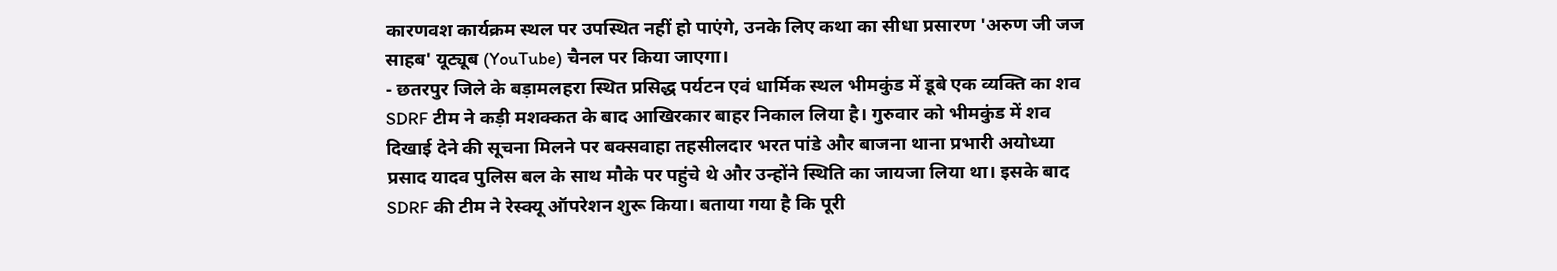कारणवश कार्यक्रम स्थल पर उपस्थित नहीं हो पाएंगे, उनके लिए कथा का सीधा प्रसारण 'अरुण जी जज साहब' यूट्यूब (YouTube) चैनल पर किया जाएगा।
- छतरपुर जिले के बड़ामलहरा स्थित प्रसिद्ध पर्यटन एवं धार्मिक स्थल भीमकुंड में डूबे एक व्यक्ति का शव SDRF टीम ने कड़ी मशक्कत के बाद आखिरकार बाहर निकाल लिया है। गुरुवार को भीमकुंड में शव दिखाई देने की सूचना मिलने पर बक्सवाहा तहसीलदार भरत पांडे और बाजना थाना प्रभारी अयोध्या प्रसाद यादव पुलिस बल के साथ मौके पर पहुंचे थे और उन्होंने स्थिति का जायजा लिया था। इसके बाद SDRF की टीम ने रेस्क्यू ऑपरेशन शुरू किया। बताया गया है कि पूरी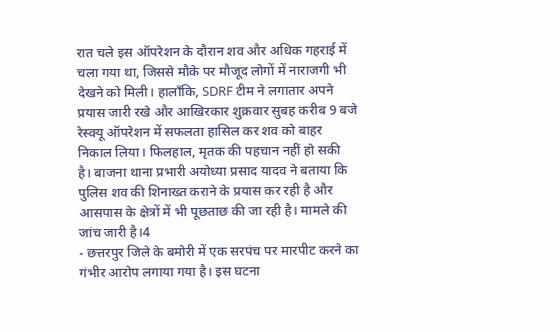रात चले इस ऑपरेशन के दौरान शव और अधिक गहराई में चला गया था, जिससे मौके पर मौजूद लोगों में नाराजगी भी देखने को मिली। हालाँकि, SDRF टीम ने लगातार अपने प्रयास जारी रखे और आखिरकार शुक्रवार सुबह करीब 9 बजे रेस्क्यू ऑपरेशन में सफलता हासिल कर शव को बाहर निकाल लिया। फिलहाल, मृतक की पहचान नहीं हो सकी है। बाजना थाना प्रभारी अयोध्या प्रसाद यादव ने बताया कि पुलिस शव की शिनाख्त कराने के प्रयास कर रही है और आसपास के क्षेत्रों में भी पूछताछ की जा रही है। मामले की जांच जारी है।4
- छत्तरपुर जिले के बमोरी में एक सरपंच पर मारपीट करने का गंभीर आरोप लगाया गया है। इस घटना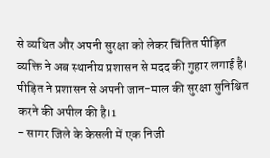से व्यथित और अपनी सुरक्षा को लेकर चिंतित पीड़ित व्यक्ति ने अब स्थानीय प्रशासन से मदद की गुहार लगाई है। पीड़ित ने प्रशासन से अपनी जान-माल की सुरक्षा सुनिश्चित करने की अपील की है।1
- सागर जिले के केसली में एक निजी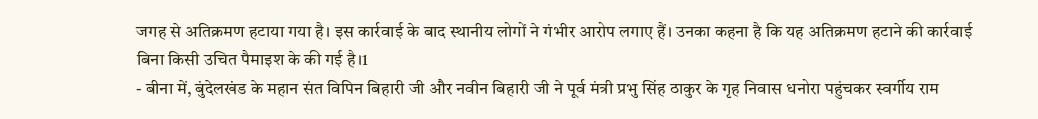जगह से अतिक्रमण हटाया गया है। इस कार्रवाई के बाद स्थानीय लोगों ने गंभीर आरोप लगाए हैं। उनका कहना है कि यह अतिक्रमण हटाने की कार्रवाई बिना किसी उचित पैमाइश के की गई है।1
- बीना में, बुंदेलखंड के महान संत विपिन बिहारी जी और नवीन बिहारी जी ने पूर्व मंत्री प्रभु सिंह ठाकुर के गृह निवास धनोरा पहुंचकर स्वर्गीय राम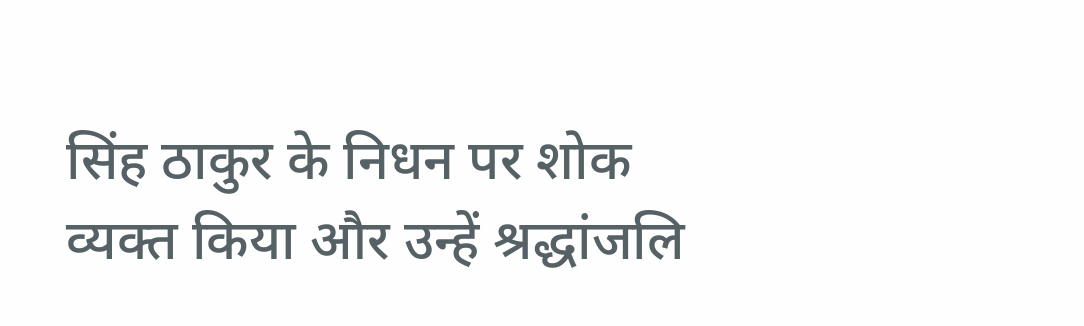सिंह ठाकुर के निधन पर शोक व्यक्त किया और उन्हें श्रद्धांजलि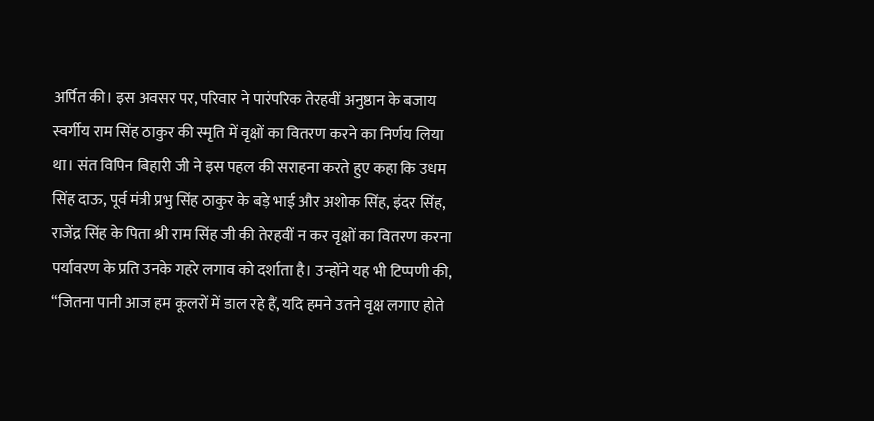अर्पित की। इस अवसर पर, परिवार ने पारंपरिक तेरहवीं अनुष्ठान के बजाय स्वर्गीय राम सिंह ठाकुर की स्मृति में वृक्षों का वितरण करने का निर्णय लिया था। संत विपिन बिहारी जी ने इस पहल की सराहना करते हुए कहा कि उधम सिंह दाऊ, पूर्व मंत्री प्रभु सिंह ठाकुर के बड़े भाई और अशोक सिंह, इंदर सिंह, राजेंद्र सिंह के पिता श्री राम सिंह जी की तेरहवीं न कर वृक्षों का वितरण करना पर्यावरण के प्रति उनके गहरे लगाव को दर्शाता है। उन्होंने यह भी टिप्पणी की, “जितना पानी आज हम कूलरों में डाल रहे हैं, यदि हमने उतने वृक्ष लगाए होते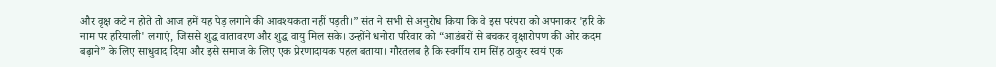और वृक्ष कटे न होते तो आज हमें यह पेड़ लगाने की आवश्यकता नहीं पड़ती।” संत ने सभी से अनुरोध किया कि वे इस परंपरा को अपनाकर 'हरि के नाम पर हरियाली' लगाएं, जिससे शुद्ध वातावरण और शुद्ध वायु मिल सके। उन्होंने धनोरा परिवार को “आडंबरों से बचकर वृक्षारोपण की ओर कदम बढ़ाने” के लिए साधुवाद दिया और इसे समाज के लिए एक प्रेरणादायक पहल बताया। गौरतलब है कि स्वर्गीय राम सिंह ठाकुर स्वयं एक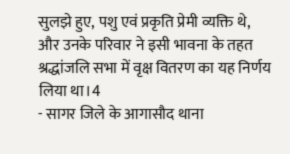सुलझे हुए, पशु एवं प्रकृति प्रेमी व्यक्ति थे, और उनके परिवार ने इसी भावना के तहत श्रद्धांजलि सभा में वृक्ष वितरण का यह निर्णय लिया था।4
- सागर जिले के आगासौद थाना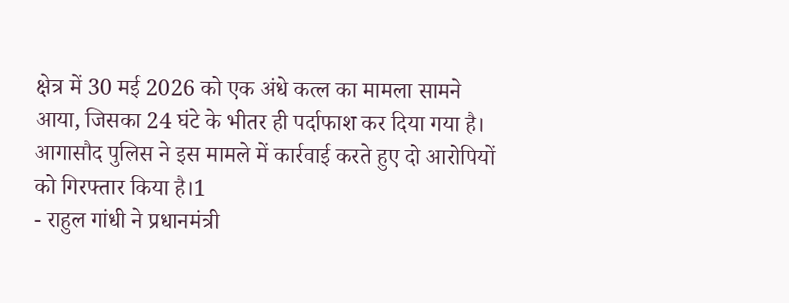क्षेत्र में 30 मई 2026 को एक अंधे कत्ल का मामला सामने आया, जिसका 24 घंटे के भीतर ही पर्दाफाश कर दिया गया है। आगासौद पुलिस ने इस मामले में कार्रवाई करते हुए दो आरोपियों को गिरफ्तार किया है।1
- राहुल गांधी ने प्रधानमंत्री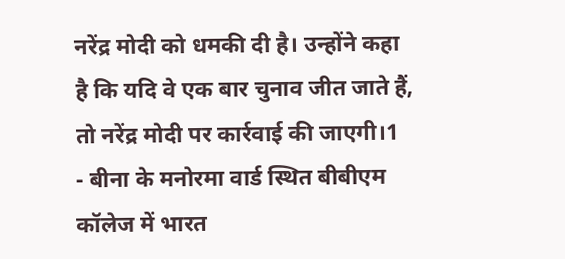नरेंद्र मोदी को धमकी दी है। उन्होंने कहा है कि यदि वे एक बार चुनाव जीत जाते हैं, तो नरेंद्र मोदी पर कार्रवाई की जाएगी।1
- बीना के मनोरमा वार्ड स्थित बीबीएम कॉलेज में भारत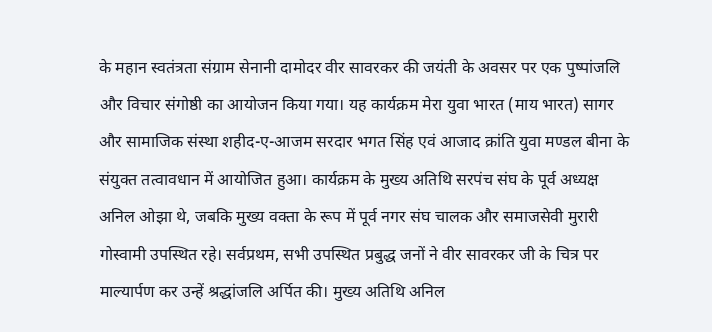के महान स्वतंत्रता संग्राम सेनानी दामोदर वीर सावरकर की जयंती के अवसर पर एक पुष्पांजलि और विचार संगोष्ठी का आयोजन किया गया। यह कार्यक्रम मेरा युवा भारत (माय भारत) सागर और सामाजिक संस्था शहीद-ए-आजम सरदार भगत सिंह एवं आजाद क्रांति युवा मण्डल बीना के संयुक्त तत्वावधान में आयोजित हुआ। कार्यक्रम के मुख्य अतिथि सरपंच संघ के पूर्व अध्यक्ष अनिल ओझा थे, जबकि मुख्य वक्ता के रूप में पूर्व नगर संघ चालक और समाजसेवी मुरारी गोस्वामी उपस्थित रहे। सर्वप्रथम, सभी उपस्थित प्रबुद्ध जनों ने वीर सावरकर जी के चित्र पर माल्यार्पण कर उन्हें श्रद्धांजलि अर्पित की। मुख्य अतिथि अनिल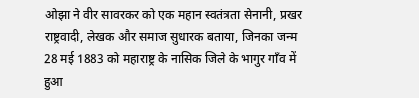ओझा ने वीर सावरकर को एक महान स्वतंत्रता सेनानी, प्रखर राष्ट्रवादी, लेखक और समाज सुधारक बताया, जिनका जन्म 28 मई 1883 को महाराष्ट्र के नासिक जिले के भागुर गाँव में हुआ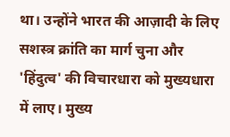था। उन्होंने भारत की आज़ादी के लिए सशस्त्र क्रांति का मार्ग चुना और 'हिंदुत्व' की विचारधारा को मुख्यधारा में लाए। मुख्य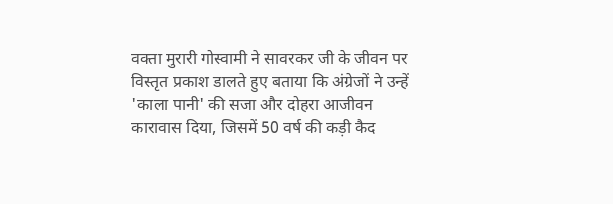वक्ता मुरारी गोस्वामी ने सावरकर जी के जीवन पर विस्तृत प्रकाश डालते हुए बताया कि अंग्रेजों ने उन्हें 'काला पानी' की सजा और दोहरा आजीवन कारावास दिया, जिसमें 50 वर्ष की कड़ी कैद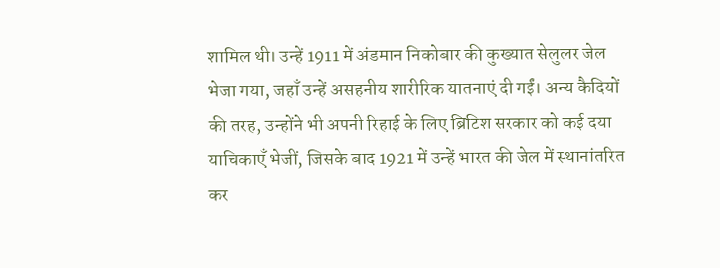शामिल थी। उन्हें 1911 में अंडमान निकोबार की कुख्यात सेलुलर जेल भेजा गया, जहाँ उन्हें असहनीय शारीरिक यातनाएं दी गईं। अन्य कैदियों की तरह, उन्होंने भी अपनी रिहाई के लिए ब्रिटिश सरकार को कई दया याचिकाएँ भेजीं, जिसके बाद 1921 में उन्हें भारत की जेल में स्थानांतरित कर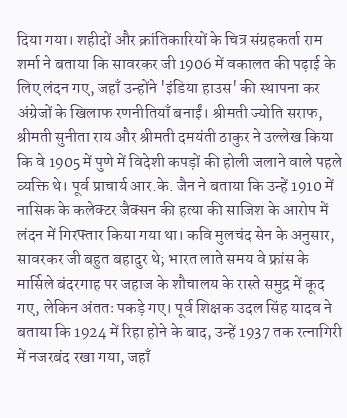दिया गया। शहीदों और क्रांतिकारियों के चित्र संग्रहकर्ता राम शर्मा ने बताया कि सावरकर जी 1906 में वकालत की पढ़ाई के लिए लंदन गए, जहाँ उन्होंने 'इंडिया हाउस' की स्थापना कर अंग्रेजों के खिलाफ रणनीतियाँ बनाईं। श्रीमती ज्योति सराफ, श्रीमती सुनीता राय और श्रीमती दमयंती ठाकुर ने उल्लेख किया कि वे 1905 में पुणे में विदेशी कपड़ों की होली जलाने वाले पहले व्यक्ति थे। पूर्व प्राचार्य आर.के. जैन ने बताया कि उन्हें 1910 में नासिक के कलेक्टर जैक्सन की हत्या की साजिश के आरोप में लंदन में गिरफ्तार किया गया था। कवि मुलचंद सेन के अनुसार, सावरकर जी बहुत बहादुर थे; भारत लाते समय वे फ्रांस के मार्सिले बंदरगाह पर जहाज के शौचालय के रास्ते समुद्र में कूद गए, लेकिन अंततः पकड़े गए। पूर्व शिक्षक उदल सिंह यादव ने बताया कि 1924 में रिहा होने के बाद, उन्हें 1937 तक रत्नागिरी में नजरबंद रखा गया, जहाँ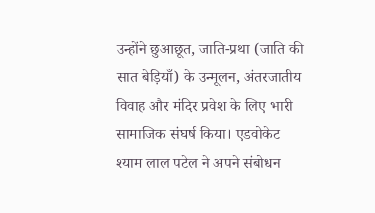उन्होंने छुआछूत, जाति-प्रथा (जाति की सात बेड़ियाँ) के उन्मूलन, अंतरजातीय विवाह और मंदिर प्रवेश के लिए भारी सामाजिक संघर्ष किया। एडवोकेट श्याम लाल पटेल ने अपने संबोधन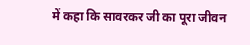में कहा कि सावरकर जी का पूरा जीवन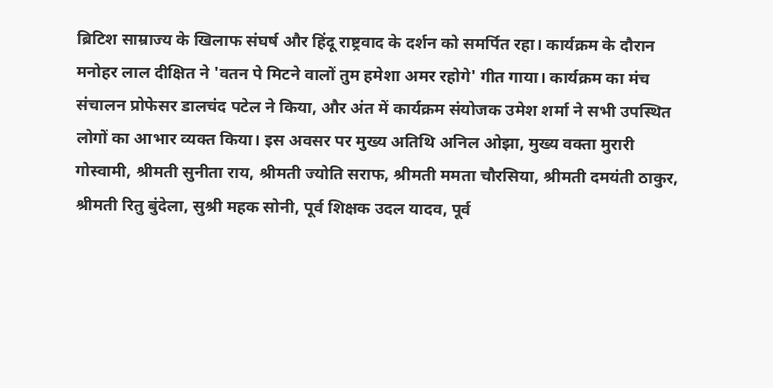ब्रिटिश साम्राज्य के खिलाफ संघर्ष और हिंदू राष्ट्रवाद के दर्शन को समर्पित रहा। कार्यक्रम के दौरान मनोहर लाल दीक्षित ने 'वतन पे मिटने वालों तुम हमेशा अमर रहोगे' गीत गाया। कार्यक्रम का मंच संचालन प्रोफेसर डालचंद पटेल ने किया, और अंत में कार्यक्रम संयोजक उमेश शर्मा ने सभी उपस्थित लोगों का आभार व्यक्त किया। इस अवसर पर मुख्य अतिथि अनिल ओझा, मुख्य वक्ता मुरारी गोस्वामी, श्रीमती सुनीता राय, श्रीमती ज्योति सराफ, श्रीमती ममता चौरसिया, श्रीमती दमयंती ठाकुर, श्रीमती रितु बुंदेला, सुश्री महक सोनी, पूर्व शिक्षक उदल यादव, पूर्व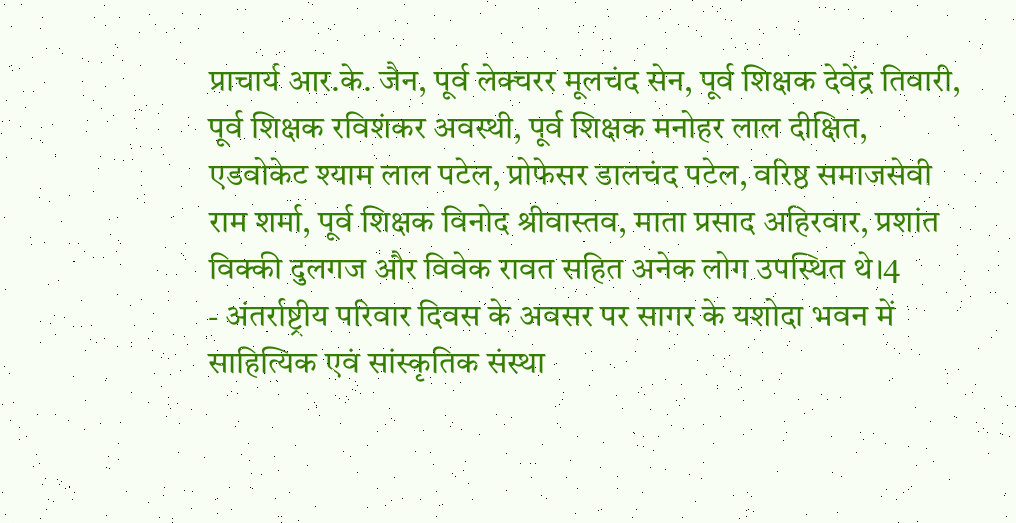प्राचार्य आर.के. जैन, पूर्व लेक्चरर मूलचंद सेन, पूर्व शिक्षक देवेंद्र तिवारी, पूर्व शिक्षक रविशंकर अवस्थी, पूर्व शिक्षक मनोहर लाल दीक्षित, एडवोकेट श्याम लाल पटेल, प्रोफेसर डालचंद पटेल, वरिष्ठ समाजसेवी राम शर्मा, पूर्व शिक्षक विनोद श्रीवास्तव, माता प्रसाद अहिरवार, प्रशांत विक्की दुलगज और विवेक रावत सहित अनेक लोग उपस्थित थे।4
- अंतर्राष्ट्रीय परिवार दिवस के अवसर पर सागर के यशोदा भवन में साहित्यिक एवं सांस्कृतिक संस्था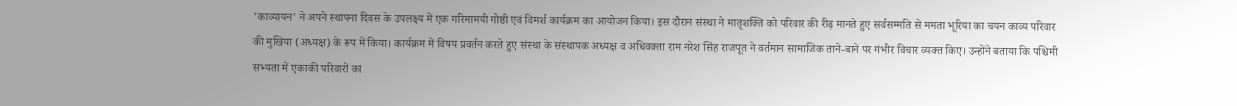'काव्यायन' ने अपने स्थापना दिवस के उपलक्ष्य में एक गरिमामयी गोष्ठी एवं विमर्श कार्यक्रम का आयोजन किया। इस दौरान संस्था ने मातृशक्ति को परिवार की रीढ़ मानते हुए सर्वसम्मति से ममता भूरिया का चयन काव्य परिवार की मुखिया (अध्यक्ष) के रूप में किया। कार्यक्रम में विषय प्रवर्तन करते हुए संस्था के संस्थापक अध्यक्ष व अधिवक्ता राम नरेश सिंह राजपूत ने वर्तमान सामाजिक ताने-बाने पर गंभीर विचार व्यक्त किए। उन्होंने बताया कि पश्चिमी सभ्यता में एकाकी परिवारों का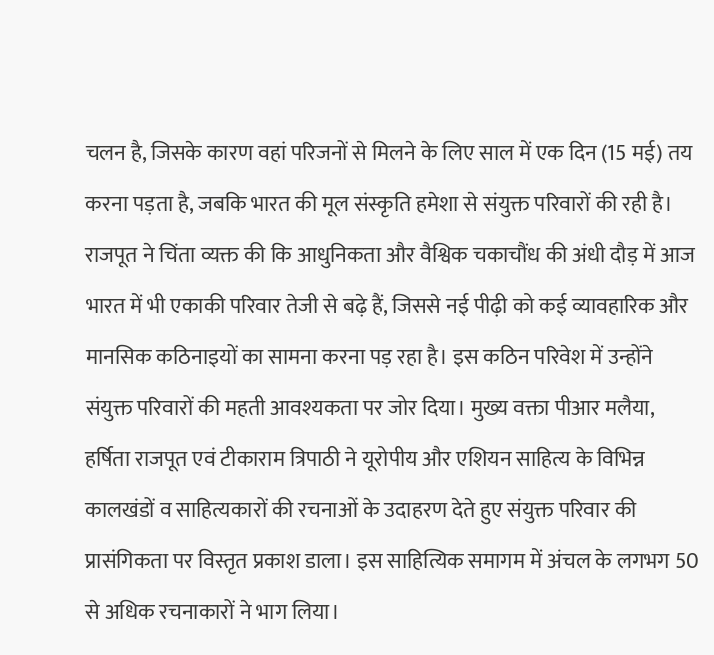चलन है, जिसके कारण वहां परिजनों से मिलने के लिए साल में एक दिन (15 मई) तय करना पड़ता है, जबकि भारत की मूल संस्कृति हमेशा से संयुक्त परिवारों की रही है। राजपूत ने चिंता व्यक्त की कि आधुनिकता और वैश्विक चकाचौंध की अंधी दौड़ में आज भारत में भी एकाकी परिवार तेजी से बढ़े हैं, जिससे नई पीढ़ी को कई व्यावहारिक और मानसिक कठिनाइयों का सामना करना पड़ रहा है। इस कठिन परिवेश में उन्होंने संयुक्त परिवारों की महती आवश्यकता पर जोर दिया। मुख्य वक्ता पीआर मलैया, हर्षिता राजपूत एवं टीकाराम त्रिपाठी ने यूरोपीय और एशियन साहित्य के विभिन्न कालखंडों व साहित्यकारों की रचनाओं के उदाहरण देते हुए संयुक्त परिवार की प्रासंगिकता पर विस्तृत प्रकाश डाला। इस साहित्यिक समागम में अंचल के लगभग 50 से अधिक रचनाकारों ने भाग लिया।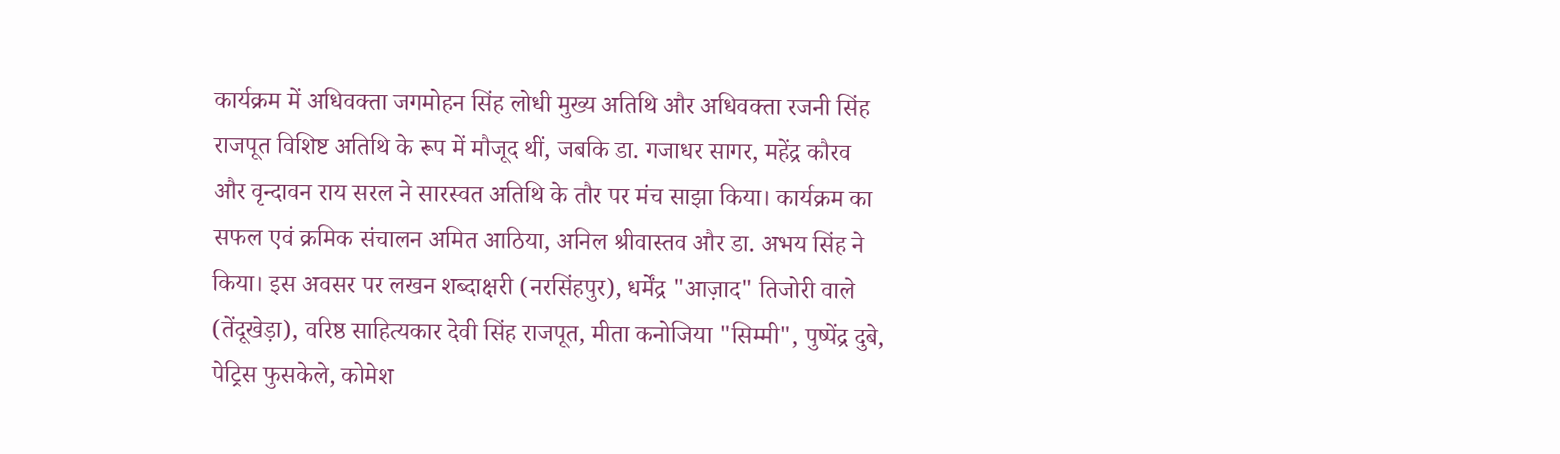कार्यक्रम में अधिवक्ता जगमोहन सिंह लोधी मुख्य अतिथि और अधिवक्ता रजनी सिंह राजपूत विशिष्ट अतिथि के रूप में मौजूद थीं, जबकि डा. गजाधर सागर, महेंद्र कौरव और वृन्दावन राय सरल ने सारस्वत अतिथि के तौर पर मंच साझा किया। कार्यक्रम का सफल एवं क्रमिक संचालन अमित आठिया, अनिल श्रीवास्तव और डा. अभय सिंह ने किया। इस अवसर पर लखन शब्दाक्षरी (नरसिंहपुर), धर्मेंद्र "आज़ाद" तिजोरी वाले (तेंदूखेड़ा), वरिष्ठ साहित्यकार देवी सिंह राजपूत, मीता कनोजिया "सिम्मी", पुष्पेंद्र दुबे, पेट्रिस फुसकेले, कोमेश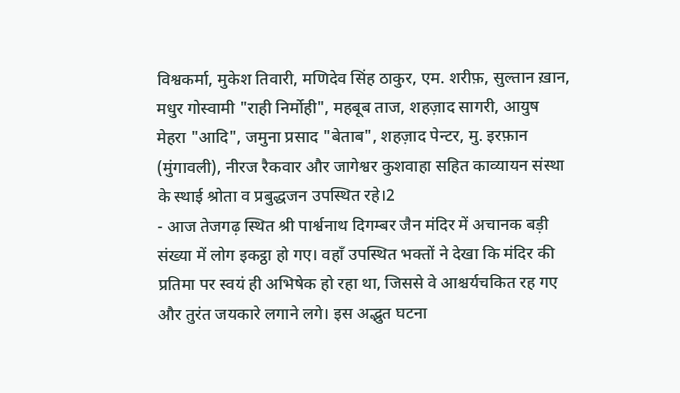विश्वकर्मा, मुकेश तिवारी, मणिदेव सिंह ठाकुर, एम. शरीफ़, सुल्तान ख़ान, मधुर गोस्वामी "राही निर्मोही", महबूब ताज, शहज़ाद सागरी, आयुष मेहरा "आदि", जमुना प्रसाद "बेताब", शहज़ाद पेन्टर, मु. इरफ़ान (मुंगावली), नीरज रैकवार और जागेश्वर कुशवाहा सहित काव्यायन संस्था के स्थाई श्रोता व प्रबुद्धजन उपस्थित रहे।2
- आज तेजगढ़ स्थित श्री पार्श्वनाथ दिगम्बर जैन मंदिर में अचानक बड़ी संख्या में लोग इकट्ठा हो गए। वहाँ उपस्थित भक्तों ने देखा कि मंदिर की प्रतिमा पर स्वयं ही अभिषेक हो रहा था, जिससे वे आश्चर्यचकित रह गए और तुरंत जयकारे लगाने लगे। इस अद्भुत घटना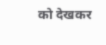को देखकर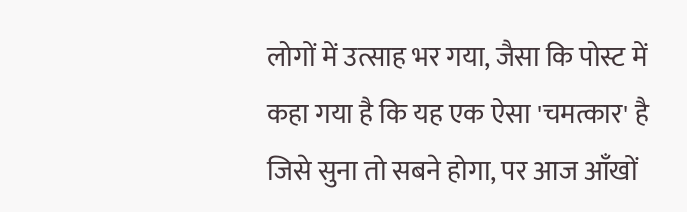लोगों में उत्साह भर गया, जैसा कि पोस्ट में कहा गया है कि यह एक ऐसा 'चमत्कार' है जिसे सुना तो सबने होगा, पर आज आँखों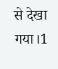से देखा गया।1